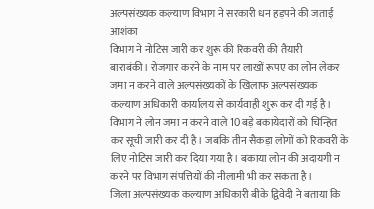अल्पसंख्यक कल्याण विभाग ने सरकारी धन हड़पने की जताई आशंका
विभाग ने नोटिस जारी कर शुरू की रिकवरी की तैयारी
बाराबंकी। रोजगार करने के नाम पर लाखों रूपए का लोन लेकर जमा न करने वाले अल्पसंख्यकों के खिलाफ अल्पसंख्यक कल्याण अधिकारी कार्यालय से कार्यवाही शुरू कर दी गई है। विभाग ने लोन जमा न करने वाले 10 बड़े बकायेदारों को चिन्हित कर सूची जारी कर दी है। जबकि तीन सैकड़ा लोगों को रिकवरी के लिए नोटिस जारी कर दिया गया है। बकाया लोन की अदायगी न करने पर विभाग संपत्तियों की नीलामी भी कर सकता है।
जिला अल्पसंख्यक कल्याण अधिकारी बीके द्विवेदी ने बताया कि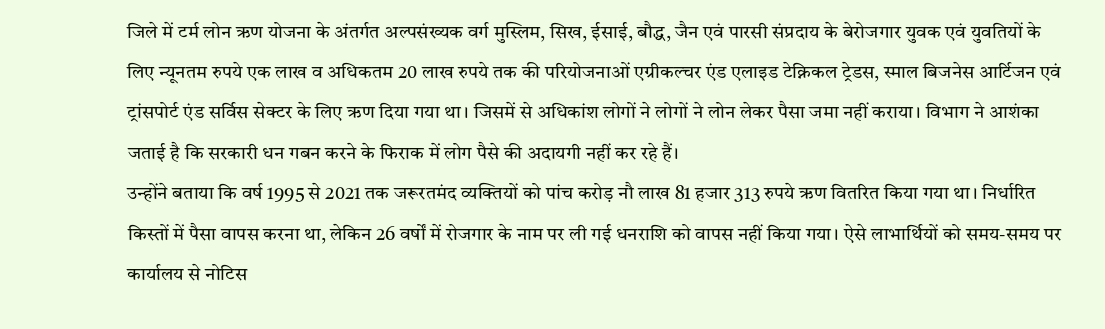जिले में टर्म लोन ऋण योजना के अंतर्गत अल्पसंख्यक वर्ग मुस्लिम, सिख, ईसाई, बौद्ध, जैन एवं पारसी संप्रदाय के बेरोजगार युवक एवं युवतियों के लिए न्यूनतम रुपये एक लाख व अधिकतम 20 लाख रुपये तक की परियोजनाओं एग्रीकल्चर एंड एलाइड टेक्निकल ट्रेडस, स्माल बिजनेस आर्टिजन एवं ट्रांसपोर्ट एंड सर्विस सेक्टर के लिए ऋण दिया गया था। जिसमें से अधिकांश लोगों ने लोगों ने लोन लेकर पैसा जमा नहीं कराया। विभाग ने आशंका जताई है कि सरकारी धन गबन करने के फिराक में लोग पैसे की अदायगी नहीं कर रहे हैं।
उन्होंने बताया कि वर्ष 1995 से 2021 तक जरूरतमंद व्यक्तियों को पांच करोड़ नौ लाख 81 हजार 313 रुपये ऋण वितरित किया गया था। निर्धारित किस्तों में पैसा वापस करना था, लेकिन 26 वर्षों में रोजगार के नाम पर ली गई धनराशि को वापस नहीं किया गया। ऐसे लाभार्थियों को समय-समय पर कार्यालय से नोटिस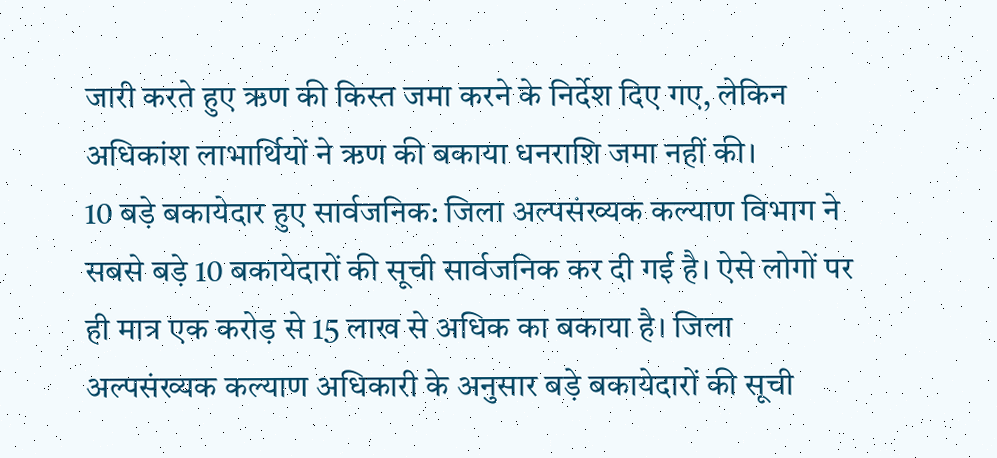जारी करते हुए ऋण की किस्त जमा करने के निर्देश दिए गए, लेकिन अधिकांश लाभार्थियों ने ऋण की बकाया धनराशि जमा नहीं की।
10 बड़े बकायेदार हुए सार्वजनिक: जिला अल्पसंख्यक कल्याण विभाग ने सबसे बड़े 10 बकायेदारों की सूची सार्वजनिक कर दी गई है। ऐसे लोगों पर ही मात्र एक करोड़ से 15 लाख से अधिक का बकाया है। जिला अल्पसंख्यक कल्याण अधिकारी के अनुसार बड़े बकायेदारों की सूची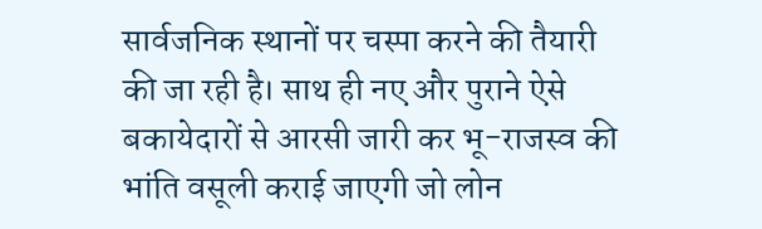सार्वजनिक स्थानों पर चस्पा करने की तैयारी की जा रही है। साथ ही नए और पुराने ऐसे बकायेदारों से आरसी जारी कर भू-राजस्व की भांति वसूली कराई जाएगी जो लोन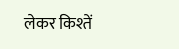लेकर किश्तें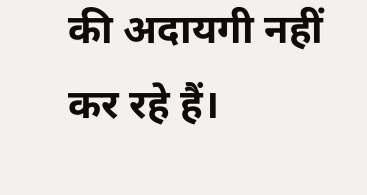की अदायगी नहीं कर रहे हैं।